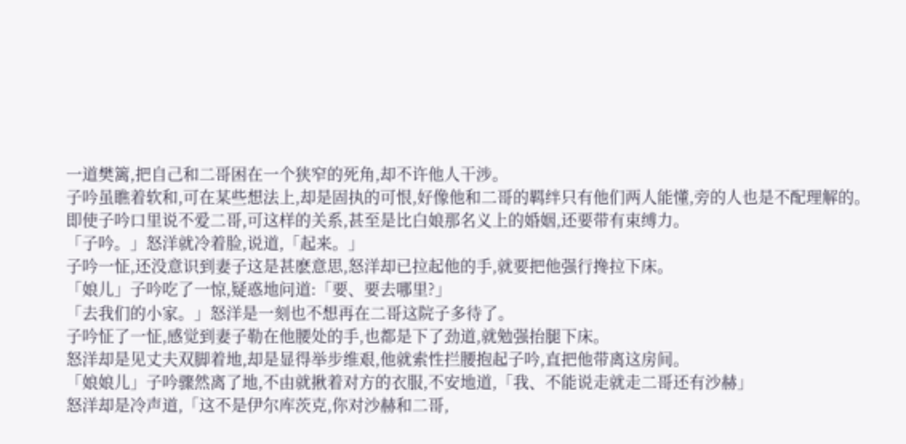一道樊篱,把自己和二哥困在一个狭窄的死角,却不许他人干涉。
子吟虽瞧着软和,可在某些想法上,却是固执的可恨,好像他和二哥的羁绊只有他们两人能懂,旁的人也是不配理解的。
即使子吟口里说不爱二哥,可这样的关系,甚至是比白娘那名义上的婚姻,还要带有束缚力。
「子吟。」怒洋就冷着脸,说道,「起来。」
子吟一怔,还没意识到妻子这是甚麽意思,怒洋却已拉起他的手,就要把他强行搀拉下床。
「娘儿」子吟吃了一惊,疑惑地问道:「要、要去哪里?」
「去我们的小家。」怒洋是一刻也不想再在二哥这院子多待了。
子吟怔了一怔,感觉到妻子勒在他腰处的手,也都是下了劲道,就勉强抬腿下床。
怒洋却是见丈夫双脚着地,却是显得举步维艰,他就索性拦腰抱起子吟,直把他带离这房间。
「娘娘儿」子吟骤然离了地,不由就揪着对方的衣服,不安地道,「我、不能说走就走二哥还有沙赫」
怒洋却是冷声道,「这不是伊尔库茨克,你对沙赫和二哥,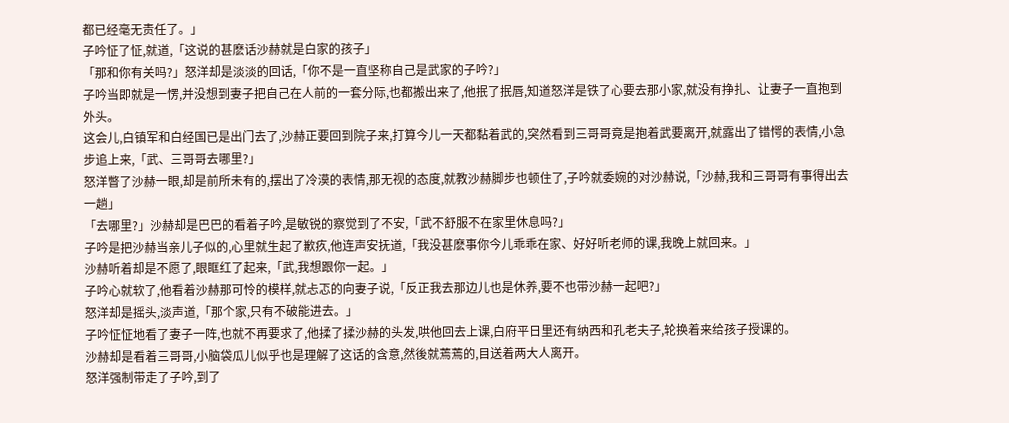都已经毫无责任了。」
子吟怔了怔,就道,「这说的甚麽话沙赫就是白家的孩子」
「那和你有关吗?」怒洋却是淡淡的回话,「你不是一直坚称自己是武家的子吟?」
子吟当即就是一愣,并没想到妻子把自己在人前的一套分际,也都搬出来了,他抿了抿唇,知道怒洋是铁了心要去那小家,就没有挣扎、让妻子一直抱到外头。
这会儿,白镇军和白经国已是出门去了,沙赫正要回到院子来,打算今儿一天都黏着武的,突然看到三哥哥竟是抱着武要离开,就露出了错愕的表情,小急步追上来,「武、三哥哥去哪里?」
怒洋瞥了沙赫一眼,却是前所未有的,摆出了冷漠的表情,那无视的态度,就教沙赫脚步也顿住了,子吟就委婉的对沙赫说,「沙赫,我和三哥哥有事得出去一趟」
「去哪里?」沙赫却是巴巴的看着子吟,是敏锐的察觉到了不安,「武不舒服不在家里休息吗?」
子吟是把沙赫当亲儿子似的,心里就生起了歉疚,他连声安抚道,「我没甚麽事你今儿乖乖在家、好好听老师的课,我晚上就回来。」
沙赫听着却是不愿了,眼眶红了起来,「武,我想跟你一起。」
子吟心就软了,他看着沙赫那可怜的模样,就忐忑的向妻子说,「反正我去那边儿也是休养,要不也带沙赫一起吧?」
怒洋却是摇头,淡声道,「那个家,只有不破能进去。」
子吟怔怔地看了妻子一阵,也就不再要求了,他揉了揉沙赫的头发,哄他回去上课,白府平日里还有纳西和孔老夫子,轮换着来给孩子授课的。
沙赫却是看着三哥哥,小脑袋瓜儿似乎也是理解了这话的含意,然後就蔫蔫的,目送着两大人离开。
怒洋强制带走了子吟,到了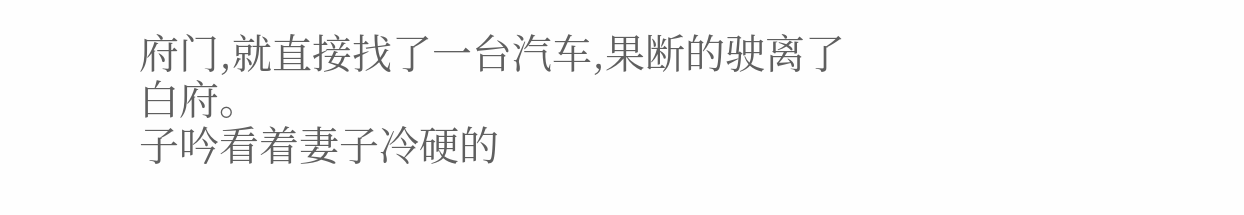府门,就直接找了一台汽车,果断的驶离了白府。
子吟看着妻子冷硬的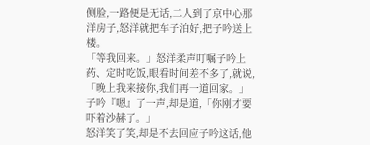侧脸,一路便是无话,二人到了京中心那洋房子,怒洋就把车子泊好,把子吟送上楼。
「等我回来。」怒洋柔声叮嘱子吟上药、定时吃饭,眼看时间差不多了,就说,「晚上我来接你,我们再一道回家。」
子吟『嗯』了一声,却是道,「你刚才要吓着沙赫了。」
怒洋笑了笑,却是不去回应子吟这话,他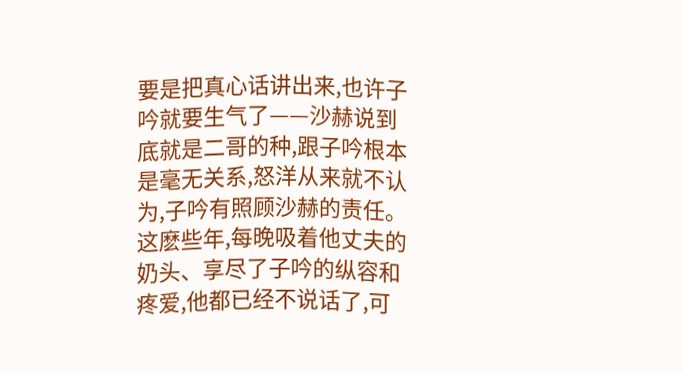要是把真心话讲出来,也许子吟就要生气了——沙赫说到底就是二哥的种,跟子吟根本是毫无关系,怒洋从来就不认为,子吟有照顾沙赫的责任。
这麽些年,每晚吸着他丈夫的奶头、享尽了子吟的纵容和疼爱,他都已经不说话了,可